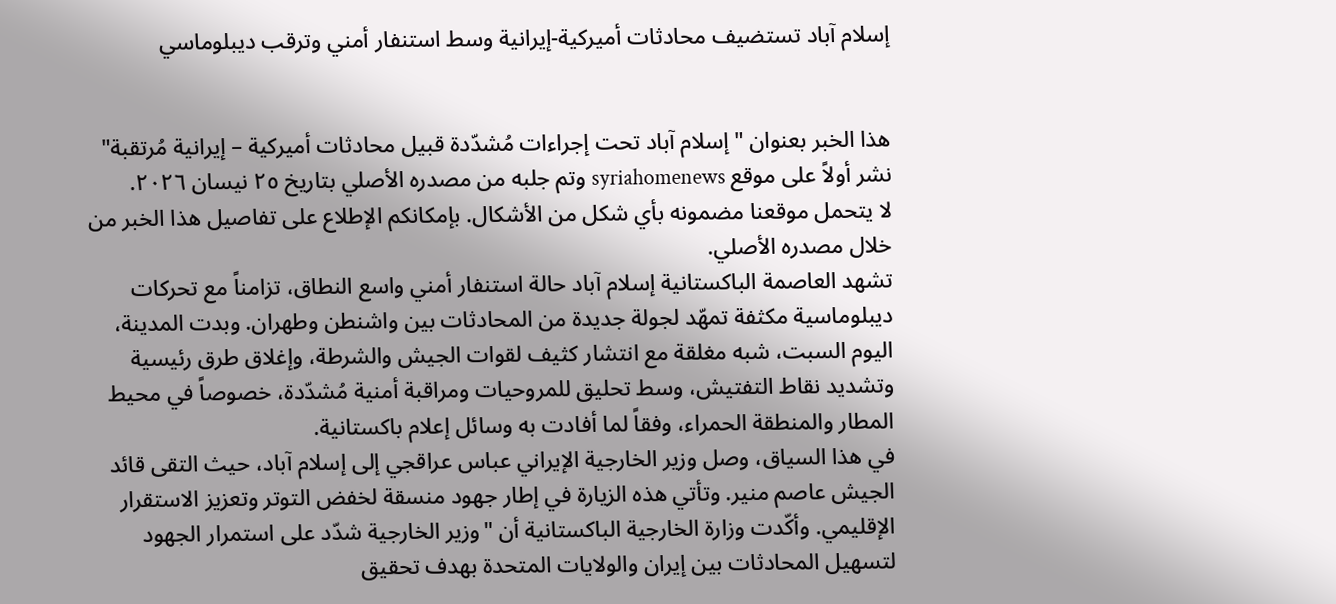إسلام آباد تستضيف محادثات أميركية-إيرانية وسط استنفار أمني وترقب ديبلوماسي


هذا الخبر بعنوان "إسلام آباد تحت إجراءات مُشدّدة قبيل محادثات أميركية – إيرانية مُرتقبة" نشر أولاً على موقع syriahomenews وتم جلبه من مصدره الأصلي بتاريخ ٢٥ نيسان ٢٠٢٦.
لا يتحمل موقعنا مضمونه بأي شكل من الأشكال. بإمكانكم الإطلاع على تفاصيل هذا الخبر من خلال مصدره الأصلي.
تشهد العاصمة الباكستانية إسلام آباد حالة استنفار أمني واسع النطاق، تزامناً مع تحركات ديبلوماسية مكثفة تمهّد لجولة جديدة من المحادثات بين واشنطن وطهران. وبدت المدينة، اليوم السبت، شبه مغلقة مع انتشار كثيف لقوات الجيش والشرطة، وإغلاق طرق رئيسية وتشديد نقاط التفتيش، وسط تحليق للمروحيات ومراقبة أمنية مُشدّدة، خصوصاً في محيط المطار والمنطقة الحمراء، وفقاً لما أفادت به وسائل إعلام باكستانية.
في هذا السياق، وصل وزير الخارجية الإيراني عباس عراقجي إلى إسلام آباد، حيث التقى قائد الجيش عاصم منير. وتأتي هذه الزيارة في إطار جهود منسقة لخفض التوتر وتعزيز الاستقرار الإقليمي. وأكّدت وزارة الخارجية الباكستانية أن "وزير الخارجية شدّد على استمرار الجهود لتسهيل المحادثات بين إيران والولايات المتحدة بهدف تحقيق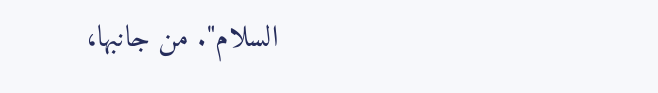السلام". من جانبها،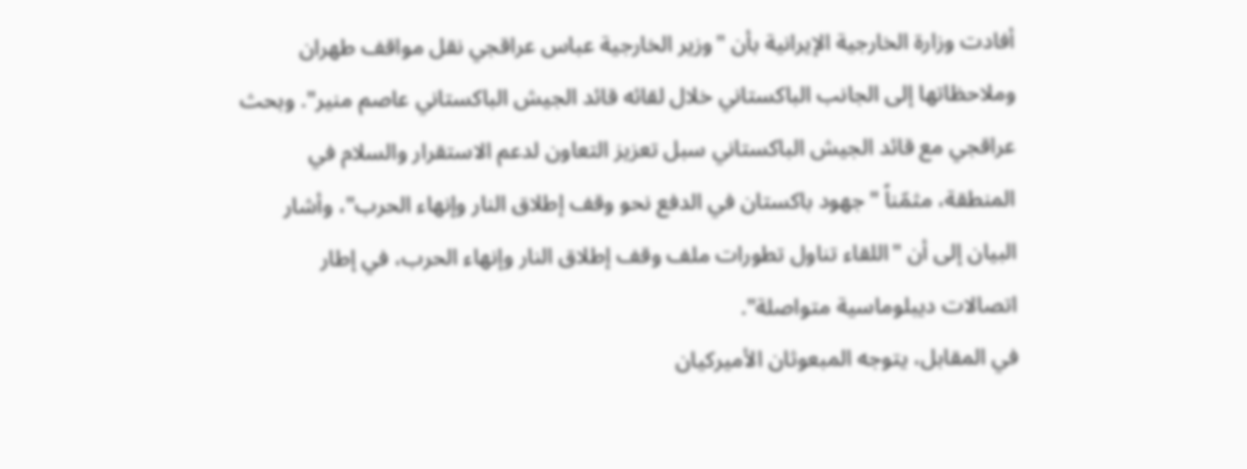أفادت وزارة الخارجية الإيرانية بأن "وزير الخارجية عباس عراقجي نقل مواقف طهران وملاحظاتها إلى الجانب الباكستاني خلال لقائه قائد الجيش الباكستاني عاصم منير". وبحث عراقجي مع قائد الجيش الباكستاني سبل تعزيز التعاون لدعم الاستقرار والسلام في المنطقة، مثمّناً "جهود باكستان في الدفع نحو وقف إطلاق النار وإنهاء الحرب"، وأشار البيان إلى أن "اللقاء تناول تطورات ملف وقف إطلاق النار وإنهاء الحرب، في إطار اتصالات ديبلوماسية متواصلة".
في المقابل، يتوجه المبعوثان الأميركيان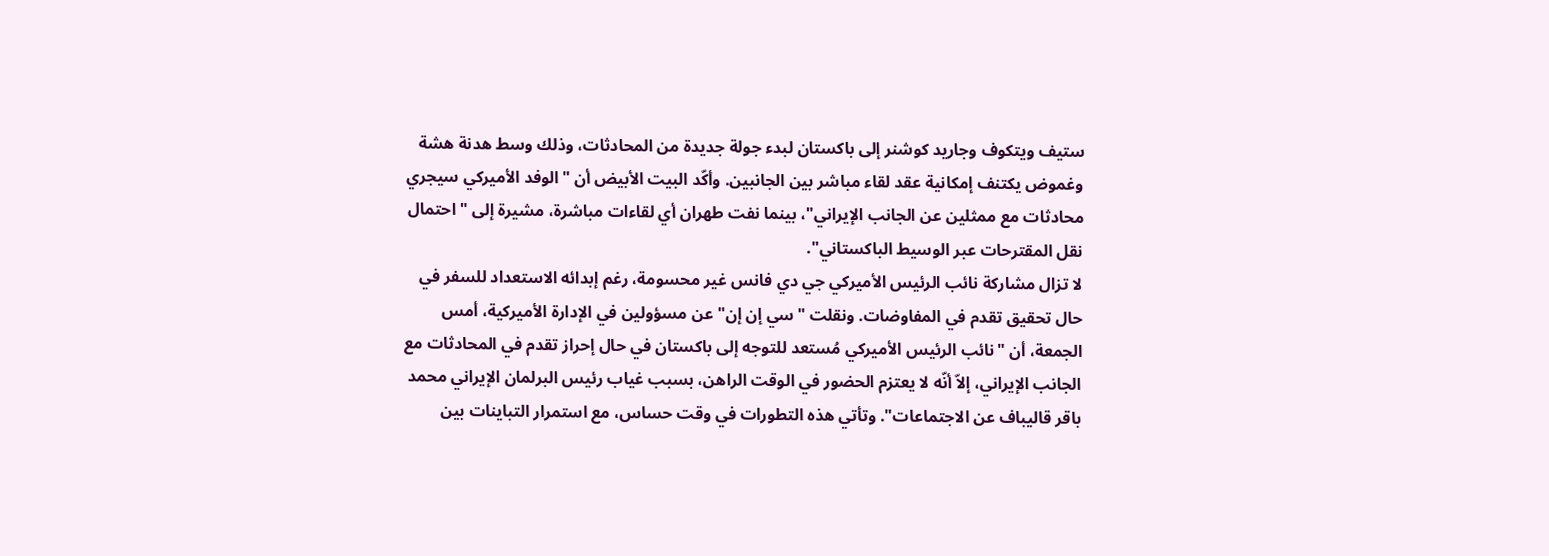ستيف ويتكوف وجاريد كوشنر إلى باكستان لبدء جولة جديدة من المحادثات، وذلك وسط هدنة هشة وغموض يكتنف إمكانية عقد لقاء مباشر بين الجانبين. وأكّد البيت الأبيض أن "الوفد الأميركي سيجري محادثات مع ممثلين عن الجانب الإيراني"، بينما نفت طهران أي لقاءات مباشرة، مشيرة إلى "احتمال نقل المقترحات عبر الوسيط الباكستاني".
لا تزال مشاركة نائب الرئيس الأميركي جي دي فانس غير محسومة، رغم إبدائه الاستعداد للسفر في حال تحقيق تقدم في المفاوضات. ونقلت "سي إن إن" عن مسؤولين في الإدارة الأميركية، أمس الجمعة، أن "نائب الرئيس الأميركي مُستعد للتوجه إلى باكستان في حال إحراز تقدم في المحادثات مع الجانب الإيراني، إلاّ أنّه لا يعتزم الحضور في الوقت الراهن، بسبب غياب رئيس البرلمان الإيراني محمد باقر قاليباف عن الاجتماعات". وتأتي هذه التطورات في وقت حساس، مع استمرار التباينات بين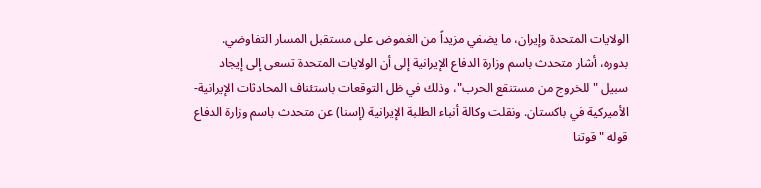الولايات المتحدة وإيران، ما يضفي مزيداً من الغموض على مستقبل المسار التفاوضي.
بدوره، أشار متحدث باسم وزارة الدفاع الإيرانية إلى أن الولايات المتحدة تسعى إلى إيجاد سبيل "للخروج من مستنقع الحرب"، وذلك في ظل التوقعات باستئناف المحادثات الإيرانية-الأميركية في باكستان. ونقلت وكالة أنباء الطلبة الإيرانية (إسنا) عن متحدث باسم وزارة الدفاع قوله "قوتنا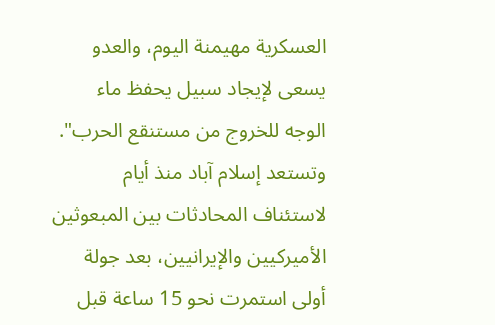العسكرية مهيمنة اليوم، والعدو يسعى لإيجاد سبيل يحفظ ماء الوجه للخروج من مستنقع الحرب". وتستعد إسلام آباد منذ أيام لاستئناف المحادثات بين المبعوثين الأميركيين والإيرانيين، بعد جولة أولى استمرت نحو 15 ساعة قبل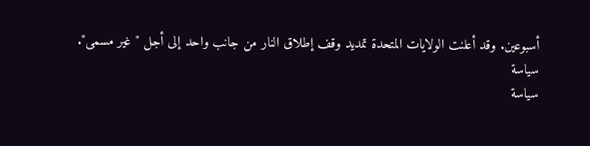أسبوعين. وقد أعلنت الولايات المتحدة تمديد وقف إطلاق النار من جانب واحد إلى أجل "غير مسمى".
سياسة
سياسة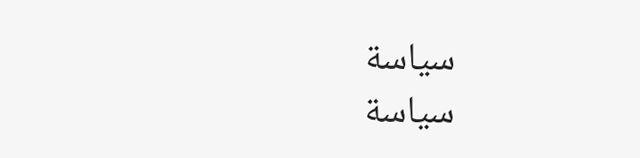سياسة
سياسة